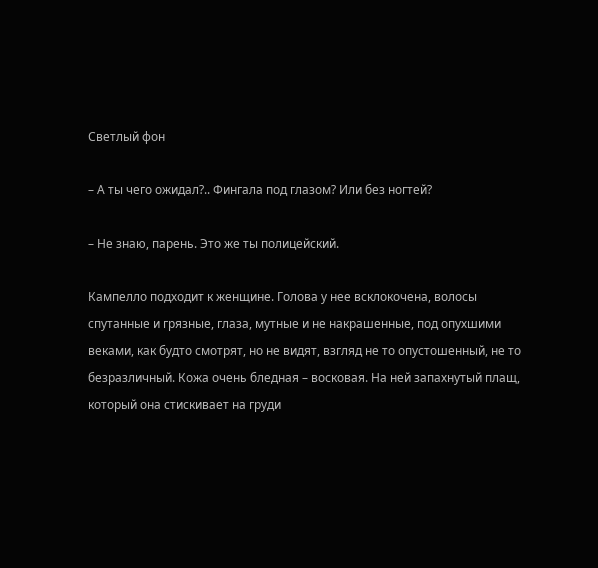Светлый фон

– А ты чего ожидал?.. Фингала под глазом? Или без ногтей?

– Не знаю, парень. Это же ты полицейский.

Кампелло подходит к женщине. Голова у нее всклокочена, волосы спутанные и грязные, глаза, мутные и не накрашенные, под опухшими веками, как будто смотрят, но не видят, взгляд не то опустошенный, не то безразличный. Кожа очень бледная – восковая. На ней запахнутый плащ, который она стискивает на груди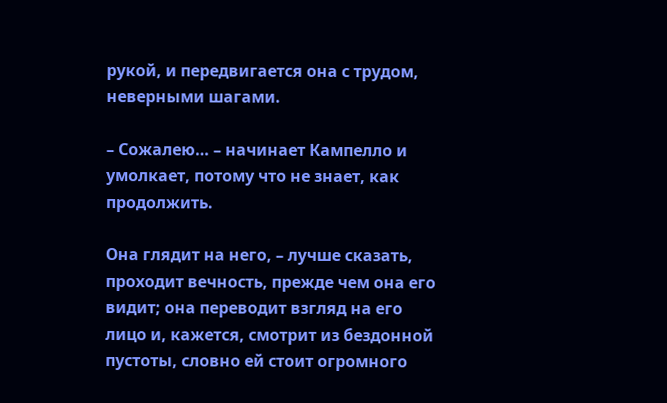рукой, и передвигается она с трудом, неверными шагами.

– Сожалею… – начинает Кампелло и умолкает, потому что не знает, как продолжить.

Она глядит на него, – лучше сказать, проходит вечность, прежде чем она его видит; она переводит взгляд на его лицо и, кажется, смотрит из бездонной пустоты, словно ей стоит огромного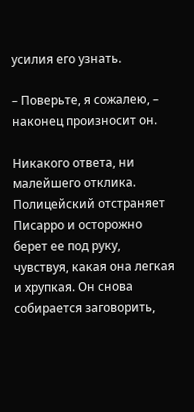усилия его узнать.

– Поверьте, я сожалею, – наконец произносит он.

Никакого ответа, ни малейшего отклика. Полицейский отстраняет Писарро и осторожно берет ее под руку, чувствуя, какая она легкая и хрупкая. Он снова собирается заговорить,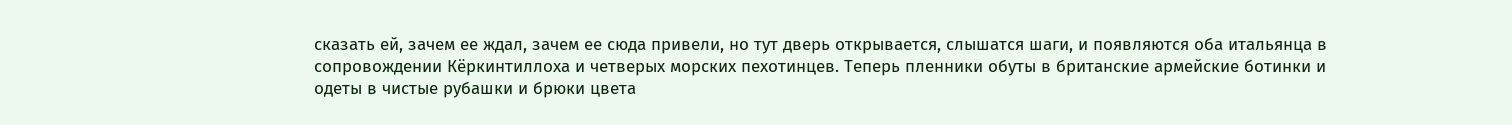сказать ей, зачем ее ждал, зачем ее сюда привели, но тут дверь открывается, слышатся шаги, и появляются оба итальянца в сопровождении Кёркинтиллоха и четверых морских пехотинцев. Теперь пленники обуты в британские армейские ботинки и одеты в чистые рубашки и брюки цвета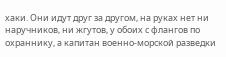хаки. Они идут друг за другом, на руках нет ни наручников, ни жгутов, у обоих с флангов по охраннику, а капитан военно-морской разведки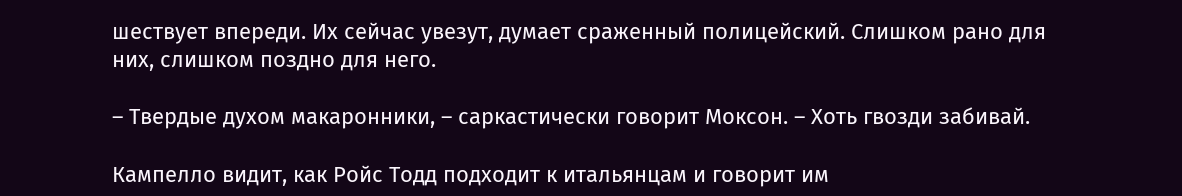шествует впереди. Их сейчас увезут, думает сраженный полицейский. Слишком рано для них, слишком поздно для него.

– Твердые духом макаронники, – саркастически говорит Моксон. – Хоть гвозди забивай.

Кампелло видит, как Ройс Тодд подходит к итальянцам и говорит им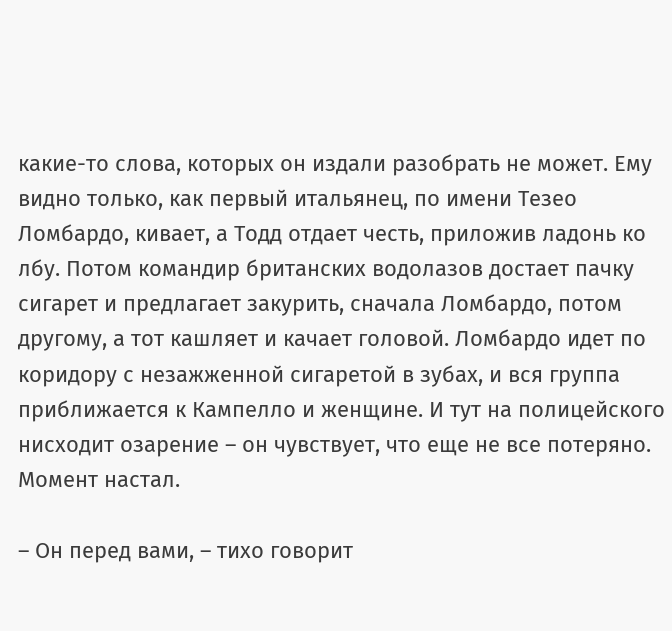какие-то слова, которых он издали разобрать не может. Ему видно только, как первый итальянец, по имени Тезео Ломбардо, кивает, а Тодд отдает честь, приложив ладонь ко лбу. Потом командир британских водолазов достает пачку сигарет и предлагает закурить, сначала Ломбардо, потом другому, а тот кашляет и качает головой. Ломбардо идет по коридору с незажженной сигаретой в зубах, и вся группа приближается к Кампелло и женщине. И тут на полицейского нисходит озарение – он чувствует, что еще не все потеряно. Момент настал.

– Он перед вами, – тихо говорит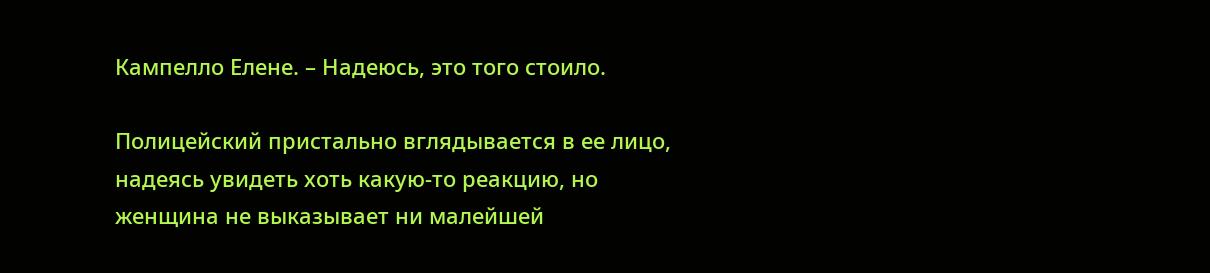Кампелло Елене. – Надеюсь, это того стоило.

Полицейский пристально вглядывается в ее лицо, надеясь увидеть хоть какую-то реакцию, но женщина не выказывает ни малейшей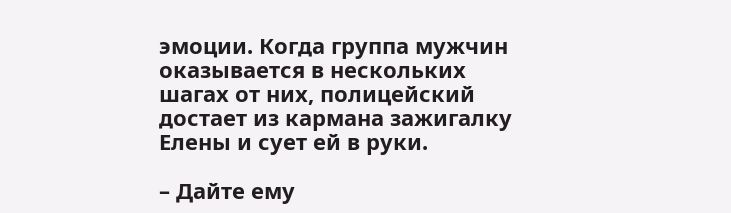эмоции. Когда группа мужчин оказывается в нескольких шагах от них, полицейский достает из кармана зажигалку Елены и сует ей в руки.

– Дайте ему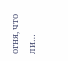огня, что ли…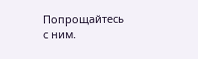Попрощайтесь с ним.